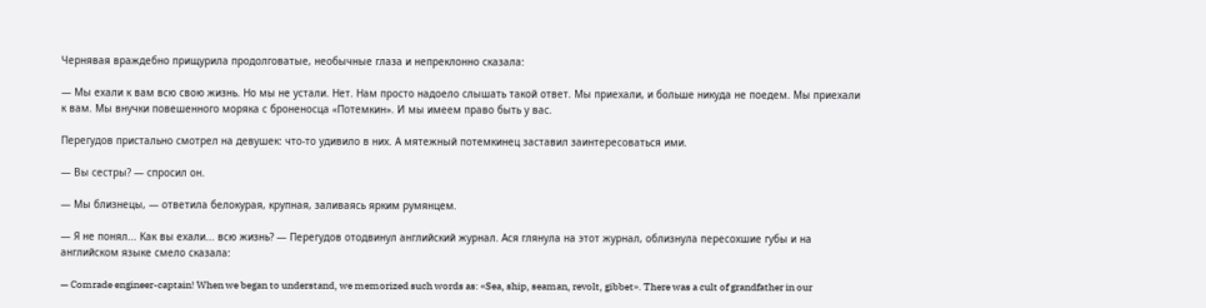Чернявая враждебно прищурила продолговатые, необычные глаза и непреклонно сказала:

— Мы ехали к вам всю свою жизнь. Но мы не устали. Нет. Нам просто надоело слышать такой ответ. Мы приехали, и больше никуда не поедем. Мы приехали к вам. Мы внучки повешенного моряка с броненосца «Потемкин». И мы имеем право быть у вас.

Перегудов пристально смотрел на девушек: что-то удивило в них. А мятежный потемкинец заставил заинтересоваться ими.

— Вы сестры? — спросил он.

— Мы близнецы, — ответила белокурая, крупная, заливаясь ярким румянцем.

— Я не понял... Как вы ехали... всю жизнь? — Перегудов отодвинул английский журнал. Ася глянула на этот журнал, облизнула пересохшие губы и на английском языке смело сказала:

— Comrade engineer-captain! When we began to understand, we memorized such words as: «Sea, ship, seaman, revolt, gibbet». There was a cult of grandfather in our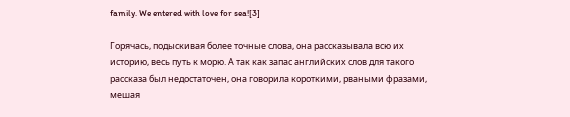family. We entered with love for sea![3]

Горячась, подыскивая более точные слова, она рассказывала всю их историю, весь путь к морю. А так как запас английских слов для такого рассказа был недостаточен, она говорила короткими, рваными фразами, мешая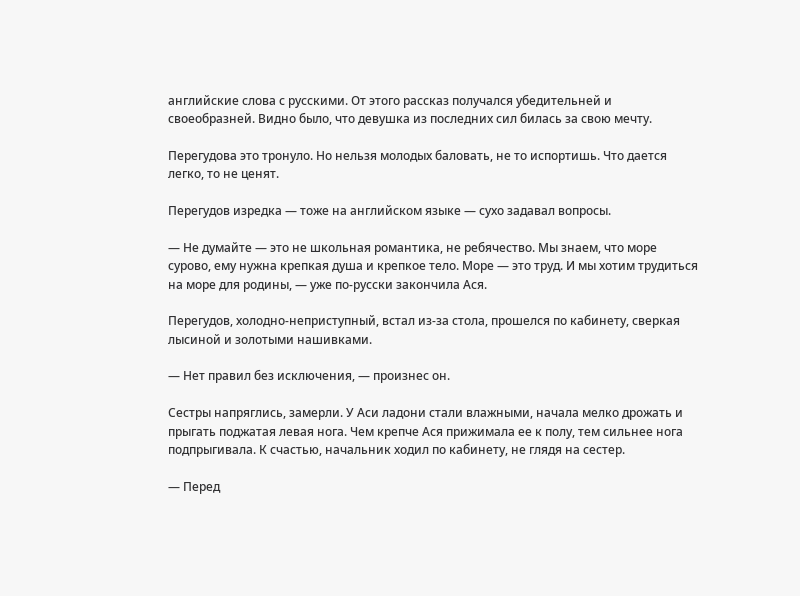английские слова с русскими. От этого рассказ получался убедительней и своеобразней. Видно было, что девушка из последних сил билась за свою мечту.

Перегудова это тронуло. Но нельзя молодых баловать, не то испортишь. Что дается легко, то не ценят.

Перегудов изредка — тоже на английском языке — сухо задавал вопросы.

— Не думайте — это не школьная романтика, не ребячество. Мы знаем, что море сурово, ему нужна крепкая душа и крепкое тело. Море — это труд. И мы хотим трудиться на море для родины, — уже по-русски закончила Ася.

Перегудов, холодно-неприступный, встал из-за стола, прошелся по кабинету, сверкая лысиной и золотыми нашивками.

— Нет правил без исключения, — произнес он.

Сестры напряглись, замерли. У Аси ладони стали влажными, начала мелко дрожать и прыгать поджатая левая нога. Чем крепче Ася прижимала ее к полу, тем сильнее нога подпрыгивала. К счастью, начальник ходил по кабинету, не глядя на сестер.

— Перед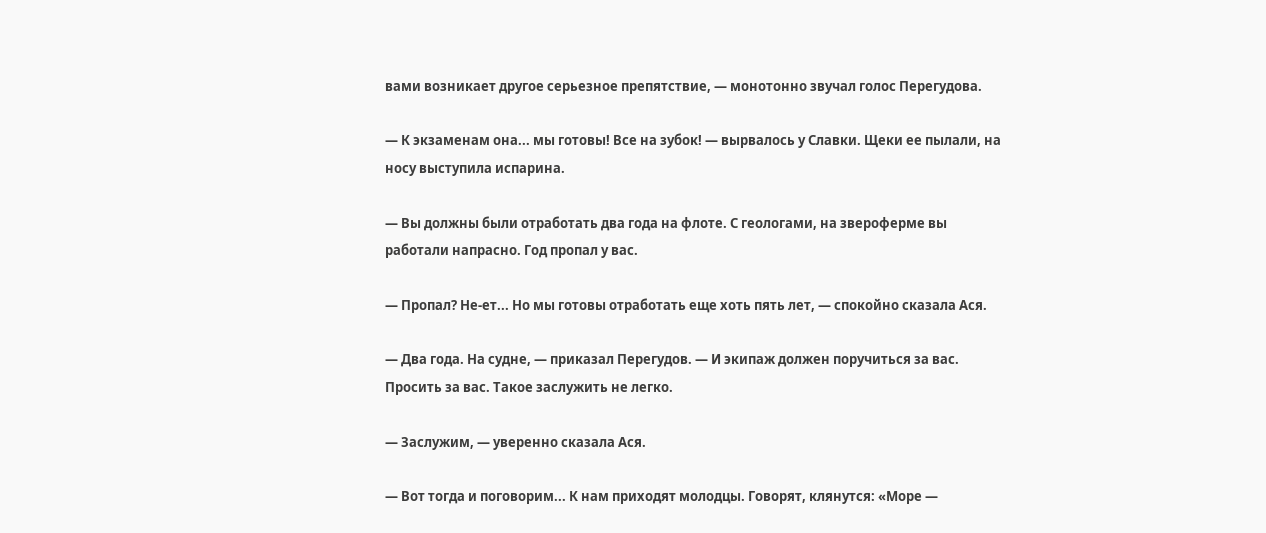вами возникает другое серьезное препятствие, — монотонно звучал голос Перегудова.

— К экзаменам она... мы готовы! Все на зубок! — вырвалось у Славки. Щеки ее пылали, на носу выступила испарина.

— Вы должны были отработать два года на флоте. С геологами, на звероферме вы работали напрасно. Год пропал у вас.

— Пропал? Не-ет... Но мы готовы отработать еще хоть пять лет, — спокойно сказала Ася.

— Два года. На судне, — приказал Перегудов. — И экипаж должен поручиться за вас. Просить за вас. Такое заслужить не легко.

— Заслужим, — уверенно сказала Ася.

— Вот тогда и поговорим... К нам приходят молодцы. Говорят, клянутся: «Море —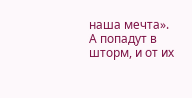наша мечта». А попадут в шторм, и от их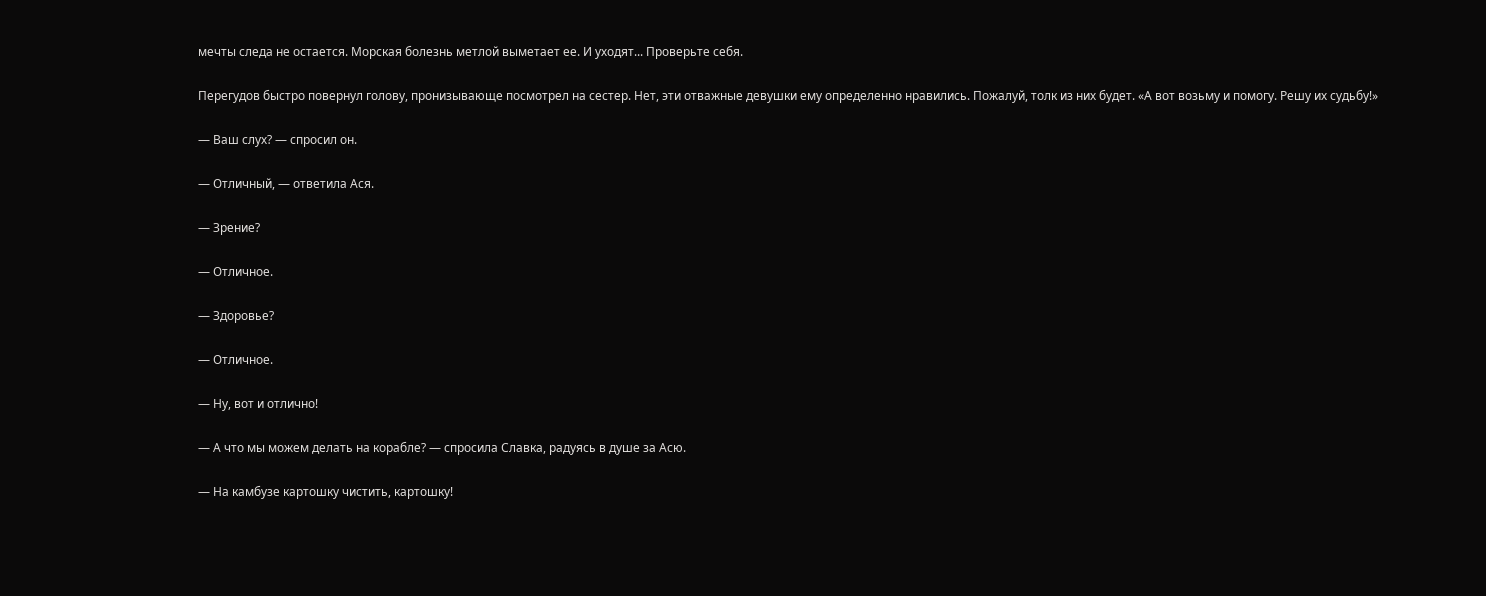мечты следа не остается. Морская болезнь метлой выметает ее. И уходят... Проверьте себя.

Перегудов быстро повернул голову, пронизывающе посмотрел на сестер. Нет, эти отважные девушки ему определенно нравились. Пожалуй, толк из них будет. «А вот возьму и помогу. Решу их судьбу!»

— Ваш слух? — спросил он.

— Отличный, — ответила Ася.

— Зрение?

— Отличное.

— Здоровье?

— Отличное.

— Ну, вот и отлично!

— А что мы можем делать на корабле? — спросила Славка, радуясь в душе за Асю.

— На камбузе картошку чистить, картошку!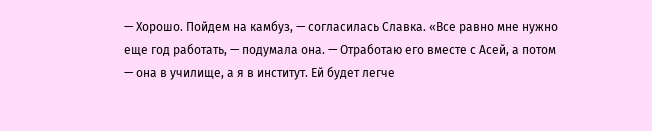— Хорошо. Пойдем на камбуз, — согласилась Славка. «Все равно мне нужно еще год работать, — подумала она. — Отработаю его вместе с Асей, а потом — она в училище, а я в институт. Ей будет легче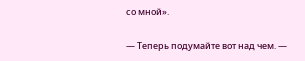со мной».

— Теперь подумайте вот над чем. —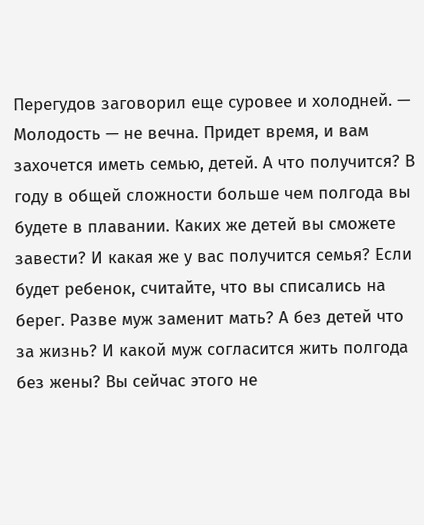Перегудов заговорил еще суровее и холодней. — Молодость — не вечна. Придет время, и вам захочется иметь семью, детей. А что получится? В году в общей сложности больше чем полгода вы будете в плавании. Каких же детей вы сможете завести? И какая же у вас получится семья? Если будет ребенок, считайте, что вы списались на берег. Разве муж заменит мать? А без детей что за жизнь? И какой муж согласится жить полгода без жены? Вы сейчас этого не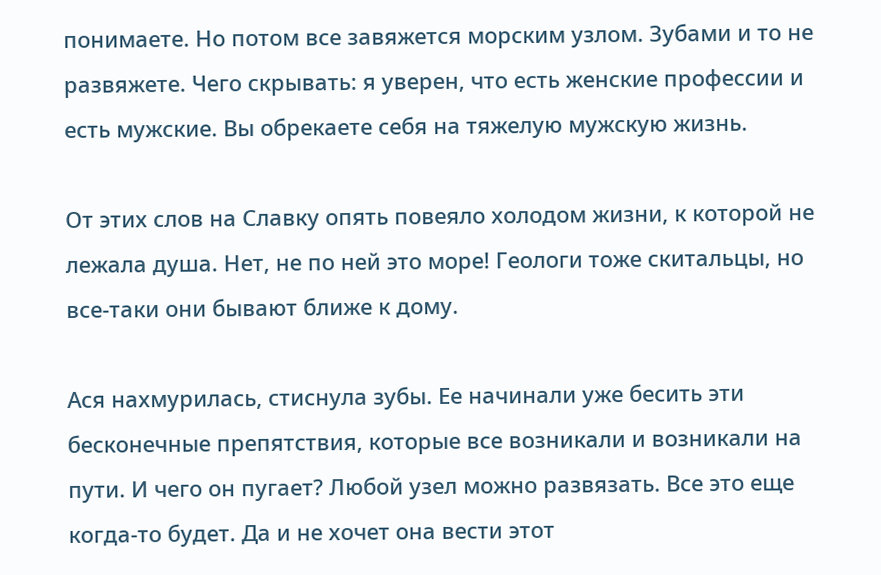понимаете. Но потом все завяжется морским узлом. Зубами и то не развяжете. Чего скрывать: я уверен, что есть женские профессии и есть мужские. Вы обрекаете себя на тяжелую мужскую жизнь.

От этих слов на Славку опять повеяло холодом жизни, к которой не лежала душа. Нет, не по ней это море! Геологи тоже скитальцы, но все-таки они бывают ближе к дому.

Ася нахмурилась, стиснула зубы. Ее начинали уже бесить эти бесконечные препятствия, которые все возникали и возникали на пути. И чего он пугает? Любой узел можно развязать. Все это еще когда-то будет. Да и не хочет она вести этот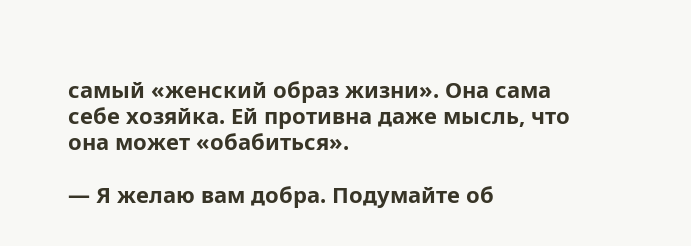самый «женский образ жизни». Она сама себе хозяйка. Ей противна даже мысль, что она может «обабиться».

— Я желаю вам добра. Подумайте об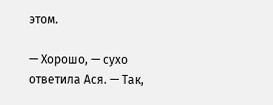этом.

— Хорошо, — сухо ответила Ася. — Так,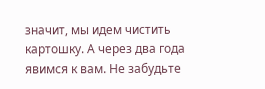значит, мы идем чистить картошку. А через два года явимся к вам. Не забудьте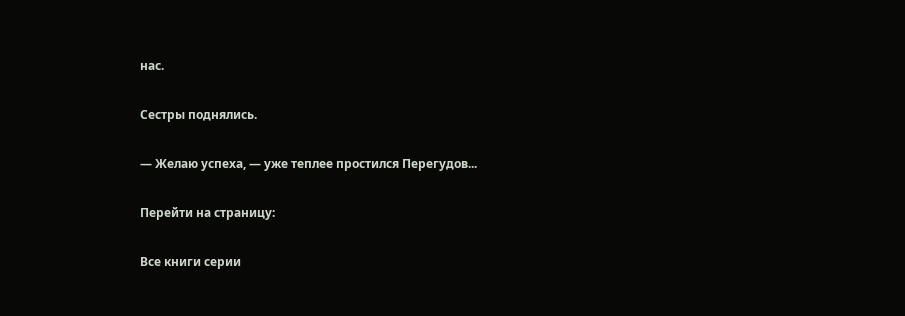нас.

Сестры поднялись.

— Желаю успеха, — уже теплее простился Перегудов...

Перейти на страницу:

Все книги серии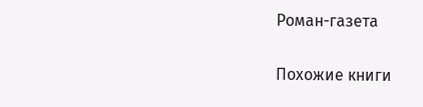Роман-газета

Похожие книги